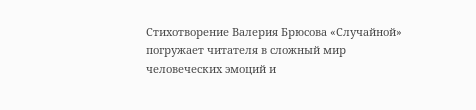Стихотворение Валерия Брюсова «Случайной» погружает читателя в сложный мир человеческих эмоций и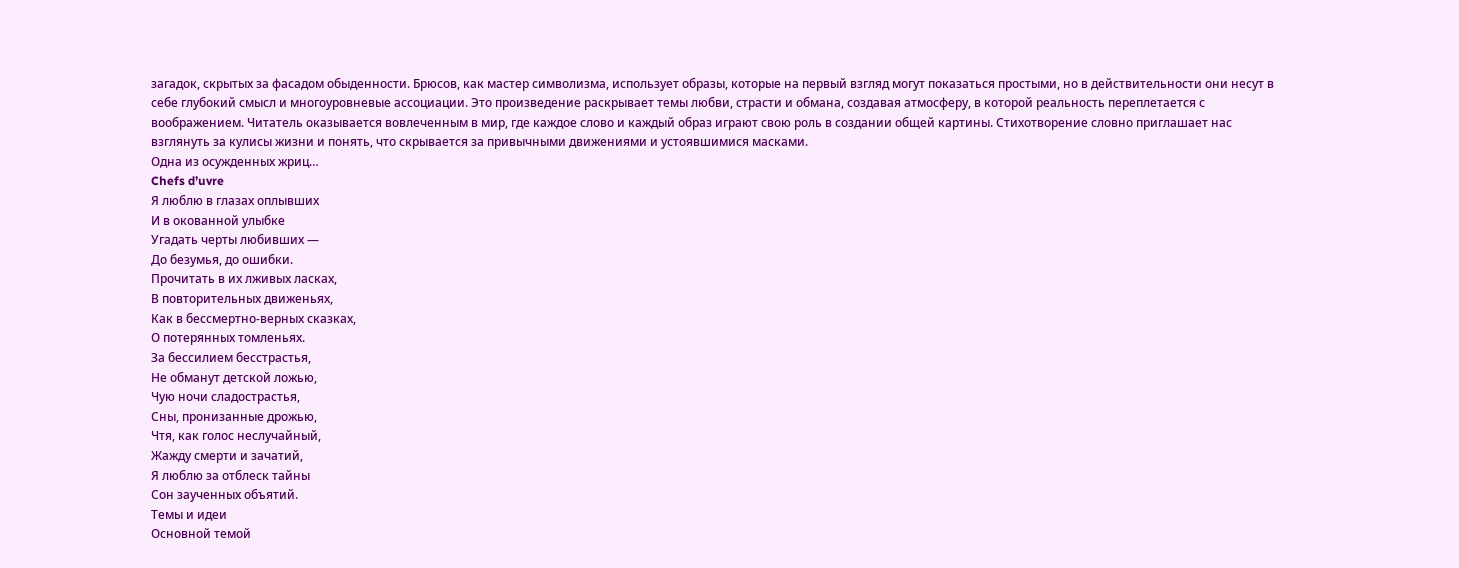загадок, скрытых за фасадом обыденности. Брюсов, как мастер символизма, использует образы, которые на первый взгляд могут показаться простыми, но в действительности они несут в себе глубокий смысл и многоуровневые ассоциации. Это произведение раскрывает темы любви, страсти и обмана, создавая атмосферу, в которой реальность переплетается с воображением. Читатель оказывается вовлеченным в мир, где каждое слово и каждый образ играют свою роль в создании общей картины. Стихотворение словно приглашает нас взглянуть за кулисы жизни и понять, что скрывается за привычными движениями и устоявшимися масками.
Одна из осужденных жриц…
Chefs d’uvre
Я люблю в глазах оплывших
И в окованной улыбке
Угадать черты любивших —
До безумья, до ошибки.
Прочитать в их лживых ласках,
В повторительных движеньях,
Как в бессмертно-верных сказках,
О потерянных томленьях.
За бессилием бесстрастья,
Не обманут детской ложью,
Чую ночи сладострастья,
Сны, пронизанные дрожью,
Чтя, как голос неслучайный,
Жажду смерти и зачатий,
Я люблю за отблеск тайны
Сон заученных объятий.
Темы и идеи
Основной темой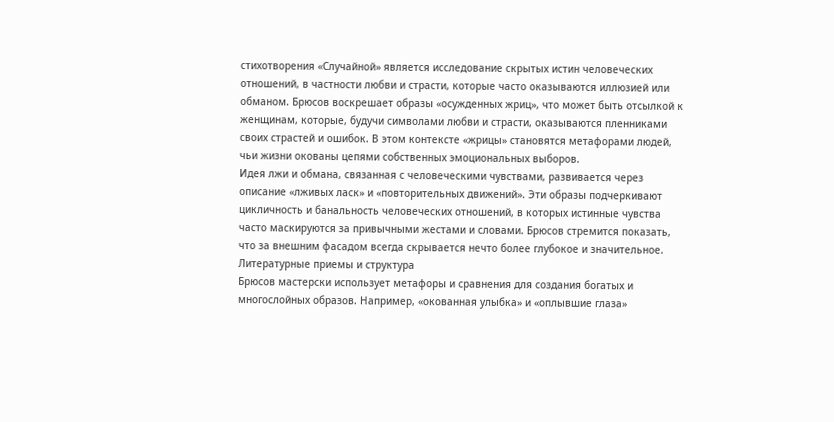стихотворения «Случайной» является исследование скрытых истин человеческих отношений, в частности любви и страсти, которые часто оказываются иллюзией или обманом. Брюсов воскрешает образы «осужденных жриц», что может быть отсылкой к женщинам, которые, будучи символами любви и страсти, оказываются пленниками своих страстей и ошибок. В этом контексте «жрицы» становятся метафорами людей, чьи жизни окованы цепями собственных эмоциональных выборов.
Идея лжи и обмана, связанная с человеческими чувствами, развивается через описание «лживых ласк» и «повторительных движений». Эти образы подчеркивают цикличность и банальность человеческих отношений, в которых истинные чувства часто маскируются за привычными жестами и словами. Брюсов стремится показать, что за внешним фасадом всегда скрывается нечто более глубокое и значительное.
Литературные приемы и структура
Брюсов мастерски использует метафоры и сравнения для создания богатых и многослойных образов. Например, «окованная улыбка» и «оплывшие глаза»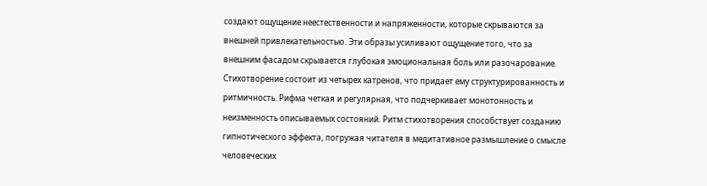создают ощущение неестественности и напряженности, которые скрываются за внешней привлекательностью. Эти образы усиливают ощущение того, что за внешним фасадом скрывается глубокая эмоциональная боль или разочарование.
Стихотворение состоит из четырех катренов, что придает ему структурированность и ритмичность. Рифма четкая и регулярная, что подчеркивает монотонность и неизменность описываемых состояний. Ритм стихотворения способствует созданию гипнотического эффекта, погружая читателя в медитативное размышление о смысле человеческих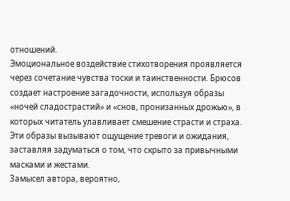отношений.
Эмоциональное воздействие стихотворения проявляется через сочетание чувства тоски и таинственности. Брюсов создает настроение загадочности, используя образы «ночей сладострастий» и «снов, пронизанных дрожью», в которых читатель улавливает смешение страсти и страха. Эти образы вызывают ощущение тревоги и ожидания, заставляя задуматься о том, что скрыто за привычными масками и жестами.
Замысел автора, вероятно,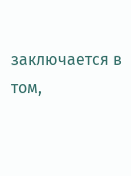заключается в том,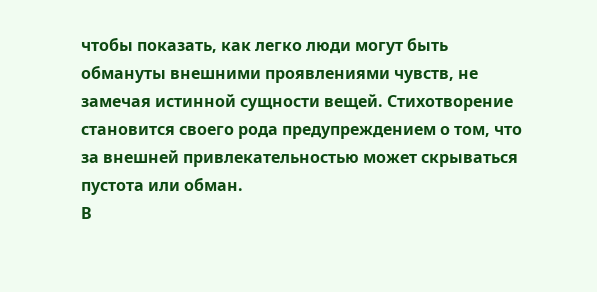чтобы показать, как легко люди могут быть обмануты внешними проявлениями чувств, не замечая истинной сущности вещей. Стихотворение становится своего рода предупреждением о том, что за внешней привлекательностью может скрываться пустота или обман.
В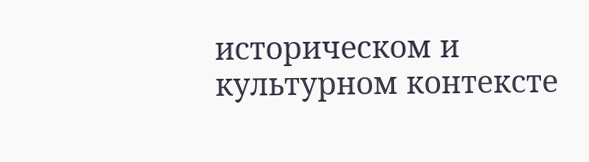историческом и культурном контексте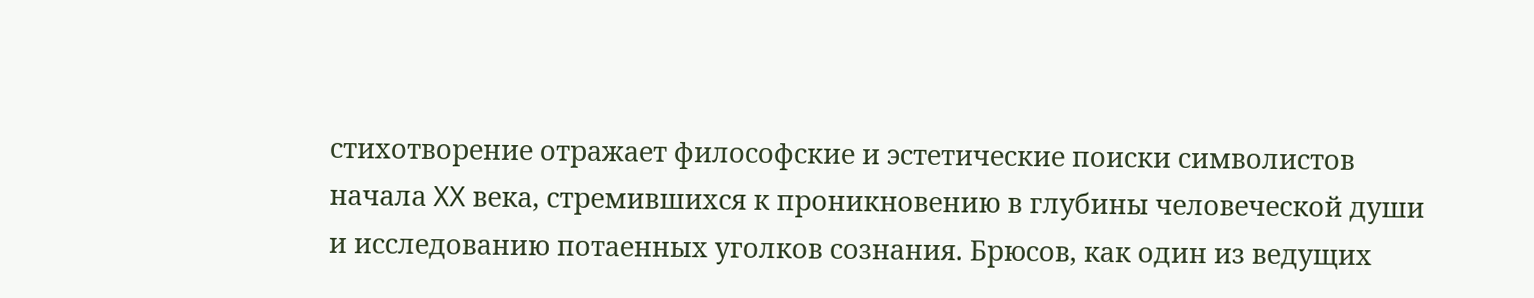стихотворение отражает философские и эстетические поиски символистов начала XX века, стремившихся к проникновению в глубины человеческой души и исследованию потаенных уголков сознания. Брюсов, как один из ведущих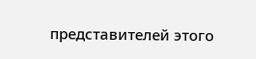представителей этого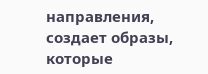направления, создает образы, которые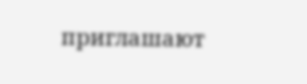приглашают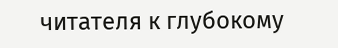читателя к глубокому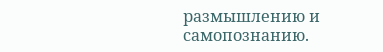размышлению и самопознанию.